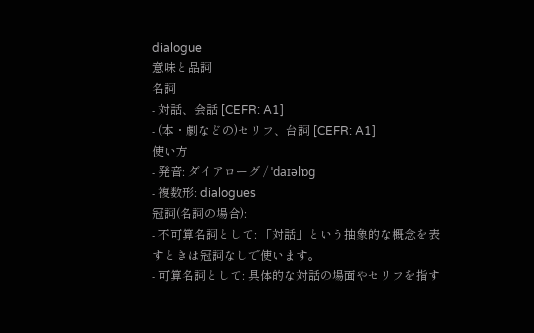dialogue
意味と品詞
名詞
- 対話、会話 [CEFR: A1]
- (本・劇などの)セリフ、台詞 [CEFR: A1]
使い方
- 発音: ダイアローグ / ˈdaɪəlɒɡ
- 複数形: dialogues
冠詞(名詞の場合):
- 不可算名詞として: 「対話」という抽象的な概念を表すときは冠詞なしで使います。
- 可算名詞として: 具体的な対話の場面やセリフを指す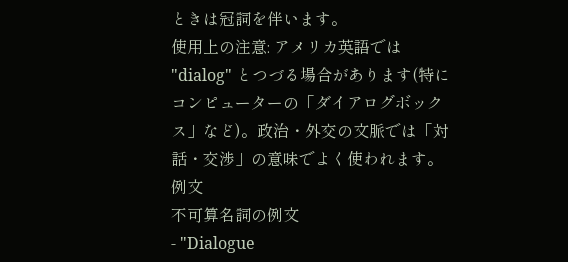ときは冠詞を伴います。
使用上の注意: アメリカ英語では "dialog" とつづる場合があります(特にコンピューターの「ダイアログボックス」など)。政治・外交の文脈では「対話・交渉」の意味でよく使われます。
例文
不可算名詞の例文
- "Dialogue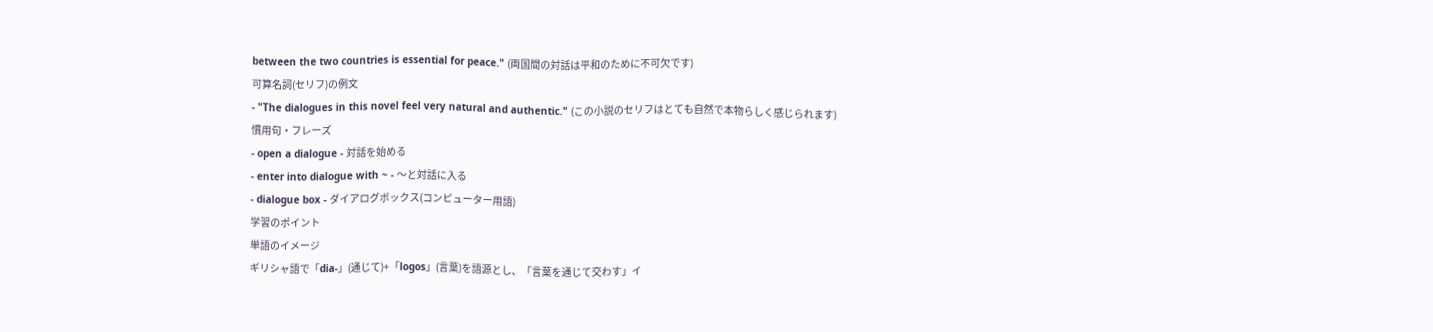between the two countries is essential for peace." (両国間の対話は平和のために不可欠です)
可算名詞(セリフ)の例文
- "The dialogues in this novel feel very natural and authentic." (この小説のセリフはとても自然で本物らしく感じられます)
慣用句・フレーズ
- open a dialogue - 対話を始める
- enter into dialogue with ~ - 〜と対話に入る
- dialogue box - ダイアログボックス(コンピューター用語)
学習のポイント
単語のイメージ
ギリシャ語で「dia-」(通じて)+「logos」(言葉)を語源とし、「言葉を通じて交わす」イ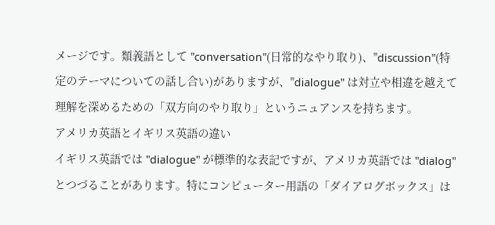メージです。類義語として "conversation"(日常的なやり取り)、"discussion"(特定のテーマについての話し合い)がありますが、"dialogue" は対立や相違を越えて理解を深めるための「双方向のやり取り」というニュアンスを持ちます。
アメリカ英語とイギリス英語の違い
イギリス英語では "dialogue" が標準的な表記ですが、アメリカ英語では "dialog" とつづることがあります。特にコンピューター用語の「ダイアログボックス」は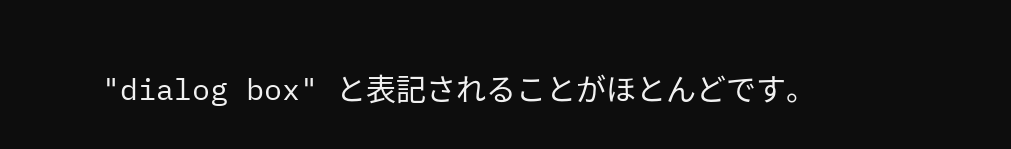"dialog box" と表記されることがほとんどです。